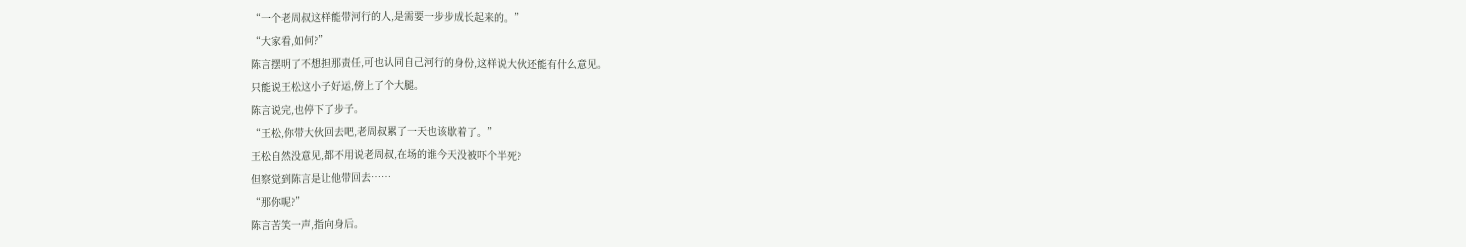“一个老周叔这样能带河行的人,是需要一步步成长起来的。”
“大家看,如何?”
陈言摆明了不想担那责任,可也认同自己河行的身份,这样说大伙还能有什么意见。
只能说王松这小子好运,傍上了个大腿。
陈言说完,也停下了步子。
“王松,你带大伙回去吧,老周叔累了一天也该歇着了。”
王松自然没意见,都不用说老周叔,在场的谁今天没被吓个半死?
但察觉到陈言是让他带回去……
“那你呢?”
陈言苦笑一声,指向身后。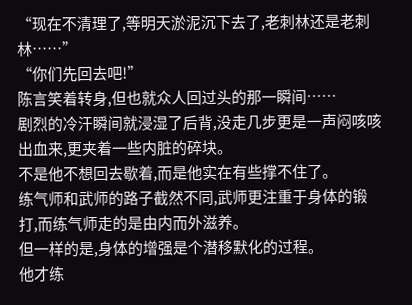“现在不清理了,等明天淤泥沉下去了,老刺林还是老刺林……”
“你们先回去吧!”
陈言笑着转身,但也就众人回过头的那一瞬间……
剧烈的冷汗瞬间就浸湿了后背,没走几步更是一声闷咳咳出血来,更夹着一些内脏的碎块。
不是他不想回去歇着,而是他实在有些撑不住了。
练气师和武师的路子截然不同,武师更注重于身体的锻打,而练气师走的是由内而外滋养。
但一样的是,身体的增强是个潜移默化的过程。
他才练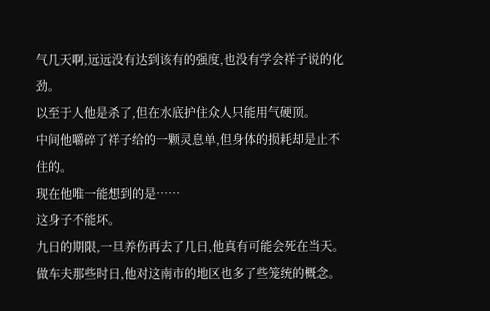气几天啊,远远没有达到该有的强度,也没有学会祥子说的化劲。
以至于人他是杀了,但在水底护住众人只能用气硬顶。
中间他嚼碎了祥子给的一颗灵息单,但身体的损耗却是止不住的。
现在他唯一能想到的是……
这身子不能坏。
九日的期限,一旦养伤再去了几日,他真有可能会死在当天。
做车夫那些时日,他对这南市的地区也多了些笼统的概念。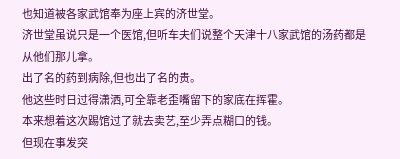也知道被各家武馆奉为座上宾的济世堂。
济世堂虽说只是一个医馆,但听车夫们说整个天津十八家武馆的汤药都是从他们那儿拿。
出了名的药到病除,但也出了名的贵。
他这些时日过得潇洒,可全靠老歪嘴留下的家底在挥霍。
本来想着这次踢馆过了就去卖艺,至少弄点糊口的钱。
但现在事发突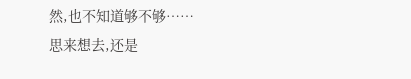然,也不知道够不够……
思来想去,还是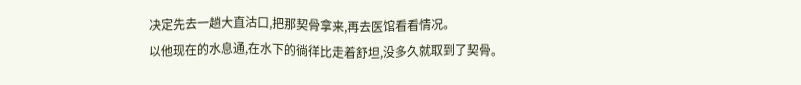决定先去一趟大直沽口,把那契骨拿来,再去医馆看看情况。
以他现在的水息通,在水下的徜徉比走着舒坦,没多久就取到了契骨。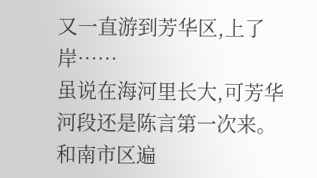又一直游到芳华区,上了岸……
虽说在海河里长大,可芳华河段还是陈言第一次来。
和南市区遍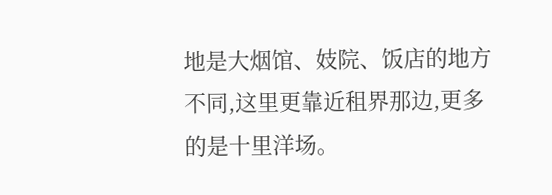地是大烟馆、妓院、饭店的地方不同,这里更靠近租界那边,更多的是十里洋场。